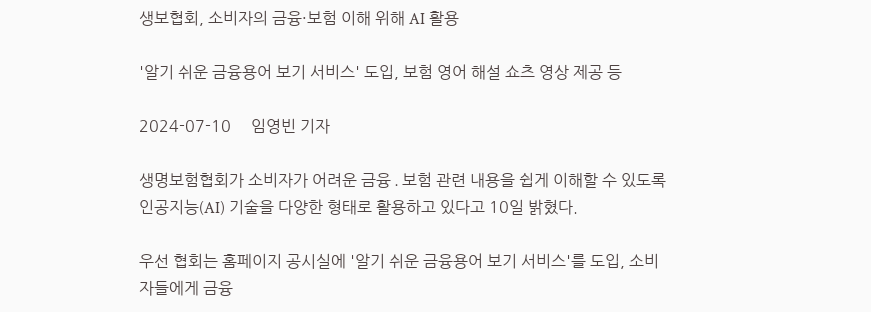생보협회, 소비자의 금융·보험 이해 위해 AI 활용

'알기 쉬운 금융용어 보기 서비스' 도입, 보험 영어 해설 쇼츠 영상 제공 등

2024-07-10     임영빈 기자

생명보험협회가 소비자가 어려운 금융․보험 관련 내용을 쉽게 이해할 수 있도록 인공지능(AI) 기술을 다양한 형태로 활용하고 있다고 10일 밝혔다.

우선 협회는 홈페이지 공시실에 '알기 쉬운 금융용어 보기 서비스'를 도입, 소비자들에게 금융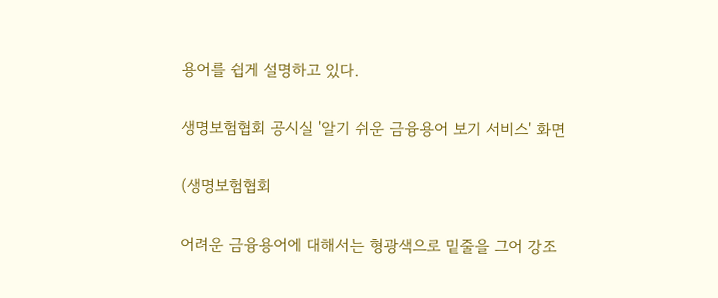용어를 쉽게 설명하고 있다.

생명보험협회 공시실 '알기 쉬운 금융용어 보기 서비스' 화면

(생명보험협회

어려운 금융용어에 대해서는 형광색으로 밑줄을 그어 강조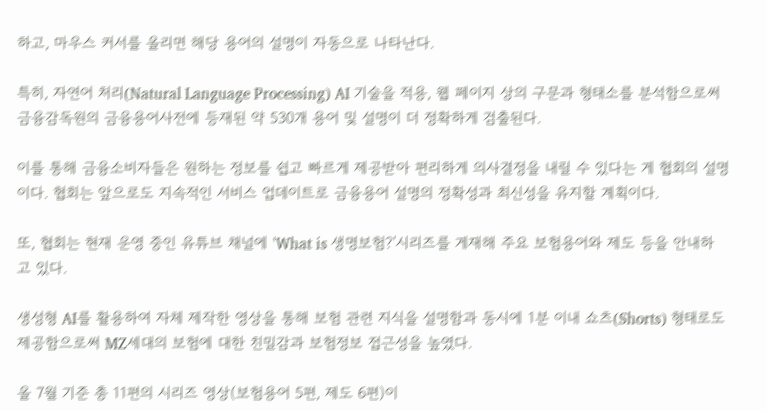하고, 마우스 커서를 올리면 해당 용어의 설명이 자동으로 나타난다.

특히, 자연어 처리(Natural Language Processing) AI 기술을 적용, 웹 페이지 상의 구문과 형태소를 분석함으로써 금융감독원의 금융용어사전에 등재된 약 530개 용어 및 설명이 더 정확하게 검출된다.

이를 통해 금융소비자들은 원하는 정보를 쉽고 빠르게 제공받아 편리하게 의사결정을 내릴 수 있다는 게 협회의 설명이다. 협회는 앞으로도 지속적인 서비스 업데이트로 금융용어 설명의 정확성과 최신성을 유지할 계획이다.

또, 협회는 현재 운영 중인 유튜브 채널에 'What is 생명보험?'시리즈를 게재해 주요 보험용어와 제도 등을 안내하고 있다.

생성형 AI를 활용하여 자체 제작한 영상을 통해 보험 관련 지식을 설명함과 동시에 1분 이내 쇼츠(Shorts) 형태로도 제공함으로써 MZ세대의 보험에 대한 친밀감과 보험정보 접근성을 높였다.

올 7월 기준 총 11편의 시리즈 영상(보험용어 5편, 제도 6편)이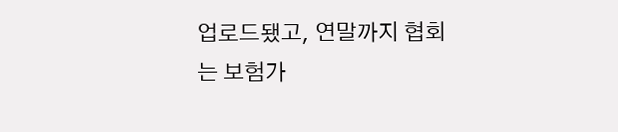업로드됐고, 연말까지 협회는 보험가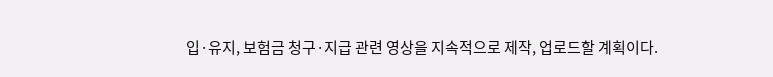입·유지, 보험금 청구·지급 관련 영상을 지속적으로 제작, 업로드할 계획이다.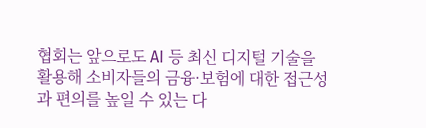협회는 앞으로도 AI 등 최신 디지털 기술을 활용해 소비자들의 금융·보험에 대한 접근성과 편의를 높일 수 있는 다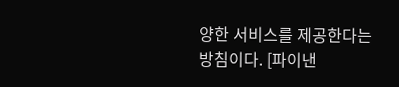양한 서비스를 제공한다는 방침이다. [파이낸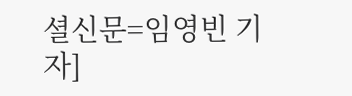셜신문=임영빈 기자]